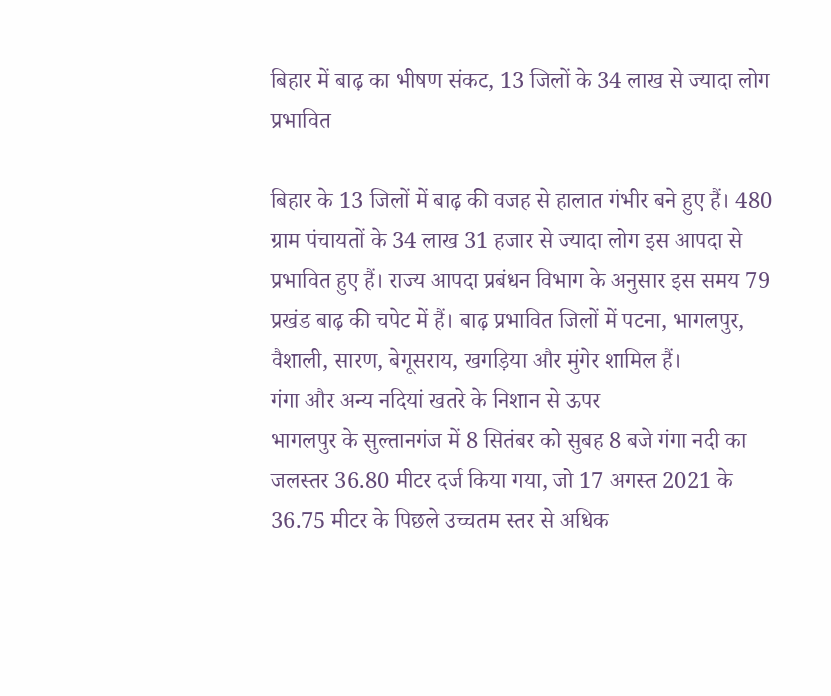बिहार में बाढ़ का भीषण संकट, 13 जिलों के 34 लाख से ज्यादा लोग प्रभावित

बिहार के 13 जिलों में बाढ़ की वजह से हालात गंभीर बने हुए हैं। 480 ग्राम पंचायतों के 34 लाख 31 हजार से ज्यादा लोग इस आपदा से प्रभावित हुए हैं। राज्य आपदा प्रबंधन विभाग के अनुसार इस समय 79 प्रखंड बाढ़ की चपेट में हैं। बाढ़ प्रभावित जिलों में पटना, भागलपुर, वैशाली, सारण, बेगूसराय, खगड़िया और मुंगेर शामिल हैं।
गंगा और अन्य नदियां खतरे के निशान से ऊपर
भागलपुर के सुल्तानगंज में 8 सितंबर को सुबह 8 बजे गंगा नदी का जलस्तर 36.80 मीटर दर्ज किया गया, जो 17 अगस्त 2021 के 36.75 मीटर के पिछले उच्चतम स्तर से अधिक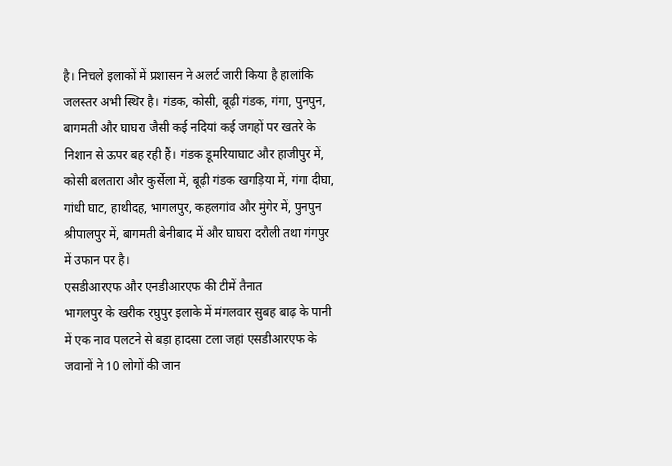है। निचले इलाकों में प्रशासन ने अलर्ट जारी किया है हालांकि जलस्तर अभी स्थिर है। गंडक, कोसी, बूढ़ी गंडक, गंगा, पुनपुन, बागमती और घाघरा जैसी कई नदियां कई जगहों पर खतरे के निशान से ऊपर बह रही हैं। गंडक डूमरियाघाट और हाजीपुर में, कोसी बलतारा और कुर्सेला में, बूढ़ी गंडक खगड़िया में, गंगा दीघा, गांधी घाट, हाथीदह, भागलपुर, कहलगांव और मुंगेर में, पुनपुन श्रीपालपुर में, बागमती बेनीबाद में और घाघरा दरौली तथा गंगपुर में उफान पर है।
एसडीआरएफ और एनडीआरएफ की टीमें तैनात
भागलपुर के खरीक रघुपुर इलाके में मंगलवार सुबह बाढ़ के पानी में एक नाव पलटने से बड़ा हादसा टला जहां एसडीआरएफ के जवानों ने 10 लोगों की जान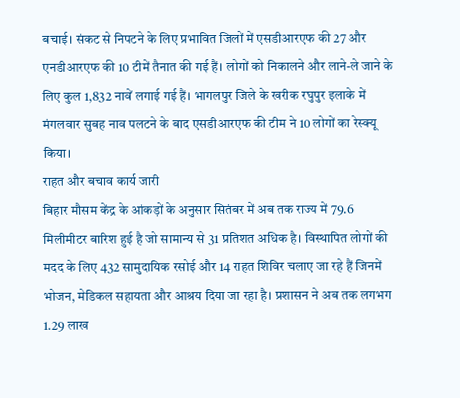बचाई। संकट से निपटने के लिए प्रभावित जिलों में एसडीआरएफ की 27 और एनडीआरएफ की 10 टीमें तैनात की गई हैं। लोगों को निकालने और लाने-ले जाने के लिए कुल 1,832 नावें लगाई गई हैं। भागलपुर जिले के खरीक रघुपुर इलाके में मंगलवार सुबह नाव पलटने के बाद एसडीआरएफ की टीम ने 10 लोगों का रेस्क्यू किया।
राहत और बचाव कार्य जारी
बिहार मौसम केंद्र के आंकड़ों के अनुसार सितंबर में अब तक राज्य में 79.6 मिलीमीटर बारिश हुई है जो सामान्य से 31 प्रतिशत अधिक है। विस्थापित लोगों की मदद के लिए 432 सामुदायिक रसोई और 14 राहत शिविर चलाए जा रहे हैं जिनमें भोजन, मेडिकल सहायता और आश्रय दिया जा रहा है। प्रशासन ने अब तक लगभग 1.29 लाख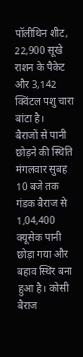पॉलीथिन शीट, 22,900 सूखे राशन के पैकेट और 3,142 क्विंटल पशु चारा बांटा है।
बैराजों से पानी छोड़ने की स्थिति
मंगलवार सुबह 10 बजे तक गंडक बैराज से 1,04,400 क्यूसेक पानी छोड़ा गया और बहाव स्थिर बना हुआ है। कोसी बैराज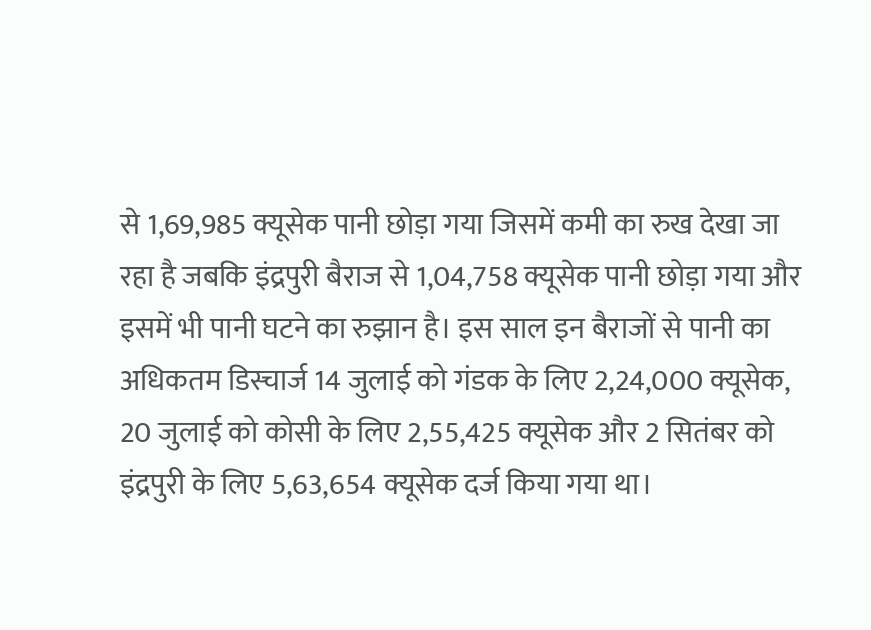से 1,69,985 क्यूसेक पानी छोड़ा गया जिसमें कमी का रुख देखा जा रहा है जबकि इंद्रपुरी बैराज से 1,04,758 क्यूसेक पानी छोड़ा गया और इसमें भी पानी घटने का रुझान है। इस साल इन बैराजों से पानी का अधिकतम डिस्चार्ज 14 जुलाई को गंडक के लिए 2,24,000 क्यूसेक, 20 जुलाई को कोसी के लिए 2,55,425 क्यूसेक और 2 सितंबर को इंद्रपुरी के लिए 5,63,654 क्यूसेक दर्ज किया गया था।